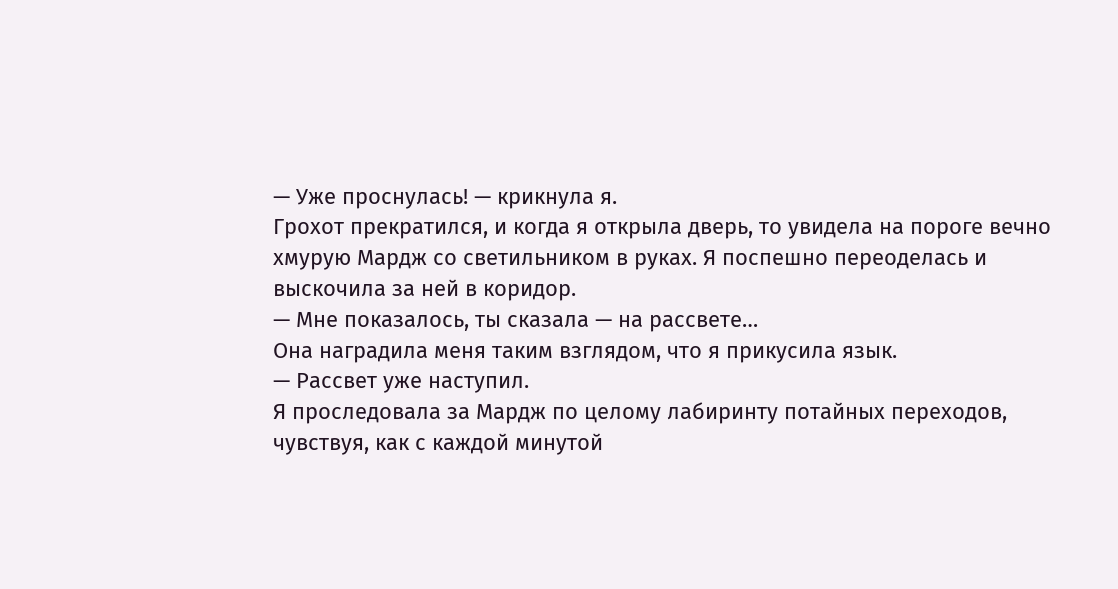— Уже проснулась! — крикнула я.
Грохот прекратился, и когда я открыла дверь, то увидела на пороге вечно хмурую Мардж со светильником в руках. Я поспешно переоделась и выскочила за ней в коридор.
— Мне показалось, ты сказала — на рассвете…
Она наградила меня таким взглядом, что я прикусила язык.
— Рассвет уже наступил.
Я проследовала за Мардж по целому лабиринту потайных переходов, чувствуя, как с каждой минутой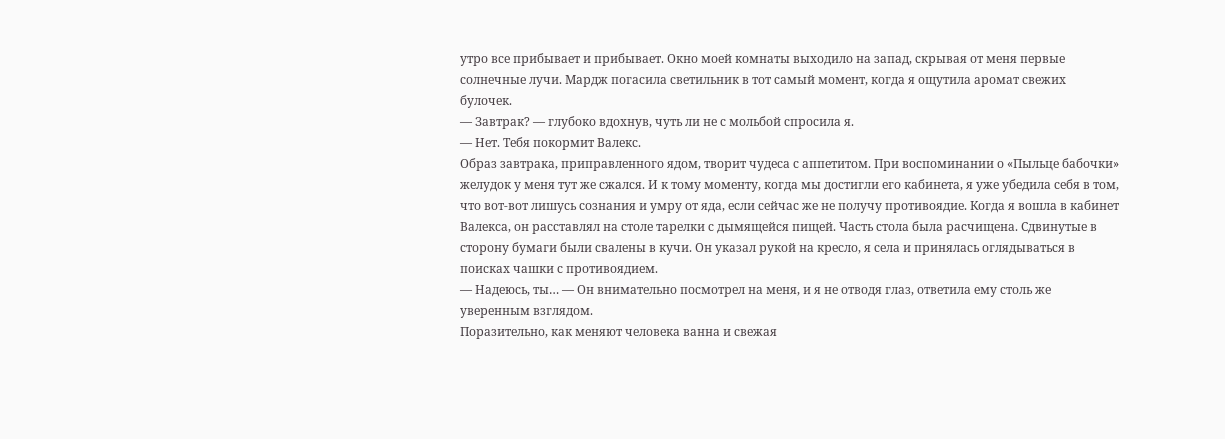утро все прибывает и прибывает. Окно моей комнаты выходило на запад, скрывая от меня первые солнечные лучи. Мардж погасила светильник в тот самый момент, когда я ощутила аромат свежих булочек.
— Завтрак? — глубоко вдохнув, чуть ли не с мольбой спросила я.
— Нет. Тебя покормит Валекс.
Образ завтрака, приправленного ядом, творит чудеса с аппетитом. При воспоминании о «Пыльце бабочки» желудок у меня тут же сжался. И к тому моменту, когда мы достигли его кабинета, я уже убедила себя в том, что вот-вот лишусь сознания и умру от яда, если сейчас же не получу противоядие. Когда я вошла в кабинет Валекса, он расставлял на столе тарелки с дымящейся пищей. Часть стола была расчищена. Сдвинутые в сторону бумаги были свалены в кучи. Он указал рукой на кресло, я села и принялась оглядываться в поисках чашки с противоядием.
— Надеюсь, ты… — Он внимательно посмотрел на меня, и я не отводя глаз, ответила ему столь же уверенным взглядом.
Поразительно, как меняют человека ванна и свежая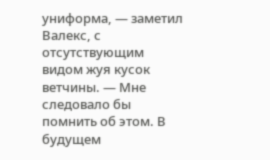униформа, — заметил Валекс, с отсутствующим видом жуя кусок ветчины. — Мне следовало бы помнить об этом. В будущем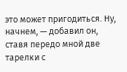это может пригодиться. Ну, начнем, — добавил он, ставя передо мной две тарелки с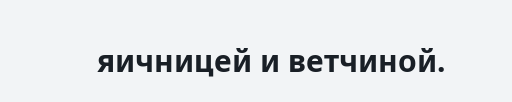яичницей и ветчиной.